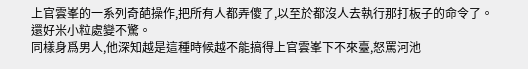上官雲峯的一系列奇葩操作,把所有人都弄傻了,以至於都沒人去執行那打板子的命令了。
還好米小粒處變不驚。
同樣身爲男人,他深知越是這種時候越不能搞得上官雲峯下不來臺,怒罵河池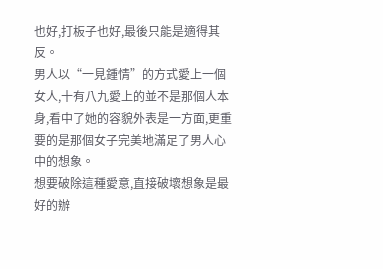也好,打板子也好,最後只能是適得其反。
男人以“一見鍾情”的方式愛上一個女人,十有八九愛上的並不是那個人本身,看中了她的容貌外表是一方面,更重要的是那個女子完美地滿足了男人心中的想象。
想要破除這種愛意,直接破壞想象是最好的辦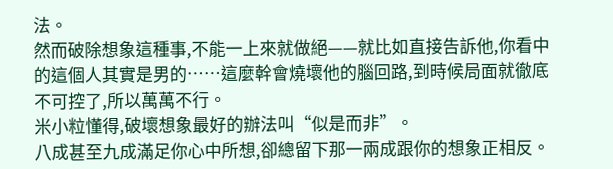法。
然而破除想象這種事,不能一上來就做絕——就比如直接告訴他,你看中的這個人其實是男的……這麼幹會燒壞他的腦回路,到時候局面就徹底不可控了,所以萬萬不行。
米小粒懂得,破壞想象最好的辦法叫“似是而非”。
八成甚至九成滿足你心中所想,卻總留下那一兩成跟你的想象正相反。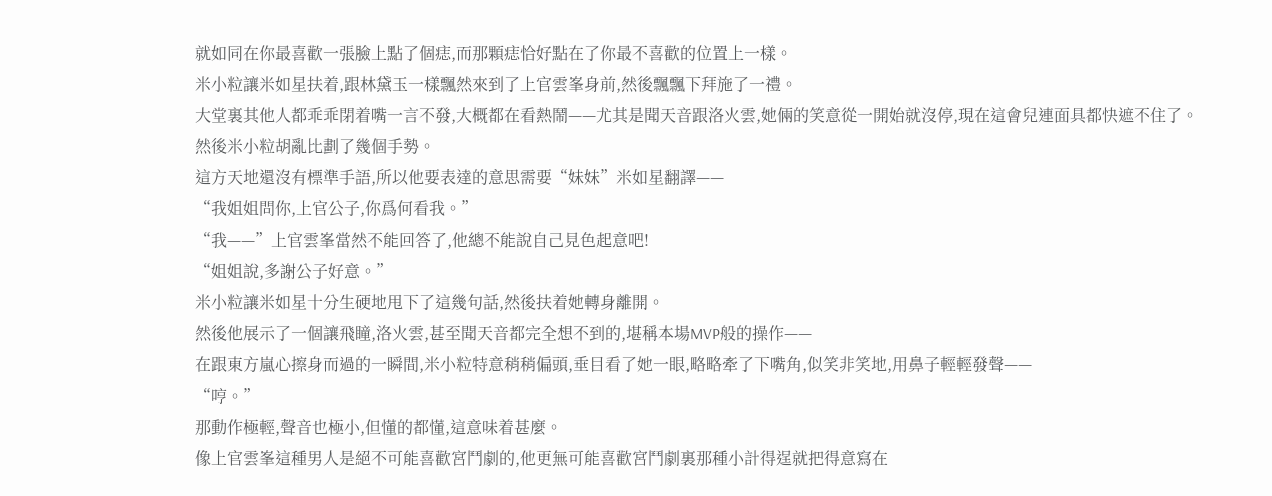就如同在你最喜歡一張臉上點了個痣,而那顆痣恰好點在了你最不喜歡的位置上一樣。
米小粒讓米如星扶着,跟林黛玉一樣飄然來到了上官雲峯身前,然後飄飄下拜施了一禮。
大堂裏其他人都乖乖閉着嘴一言不發,大概都在看熱鬧——尤其是聞天音跟洛火雲,她倆的笑意從一開始就沒停,現在這會兒連面具都快遮不住了。
然後米小粒胡亂比劃了幾個手勢。
這方天地還沒有標準手語,所以他要表達的意思需要“妹妹”米如星翻譯——
“我姐姐問你,上官公子,你爲何看我。”
“我——”上官雲峯當然不能回答了,他總不能說自己見色起意吧!
“姐姐說,多謝公子好意。”
米小粒讓米如星十分生硬地甩下了這幾句話,然後扶着她轉身離開。
然後他展示了一個讓飛瞳,洛火雲,甚至聞天音都完全想不到的,堪稱本場MVP般的操作——
在跟東方嵐心擦身而過的一瞬間,米小粒特意稍稍偏頭,垂目看了她一眼,略略牽了下嘴角,似笑非笑地,用鼻子輕輕發聲——
“哼。”
那動作極輕,聲音也極小,但懂的都懂,這意味着甚麼。
像上官雲峯這種男人是絕不可能喜歡宮鬥劇的,他更無可能喜歡宮鬥劇裏那種小計得逞就把得意寫在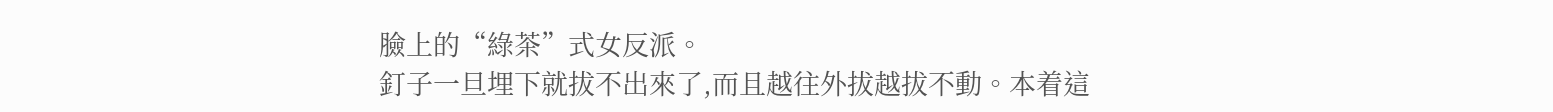臉上的“綠茶”式女反派。
釘子一旦埋下就拔不出來了,而且越往外拔越拔不動。本着這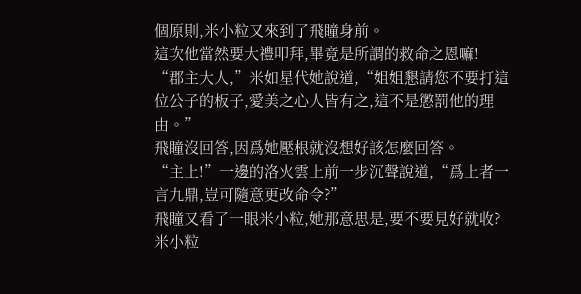個原則,米小粒又來到了飛瞳身前。
這次他當然要大禮叩拜,畢竟是所謂的救命之恩嘛!
“郡主大人,”米如星代她說道,“姐姐懇請您不要打這位公子的板子,愛美之心人皆有之,這不是懲罰他的理由。”
飛瞳沒回答,因爲她壓根就沒想好該怎麼回答。
“主上!”一邊的洛火雲上前一步沉聲說道,“爲上者一言九鼎,豈可隨意更改命令?”
飛瞳又看了一眼米小粒,她那意思是,要不要見好就收?
米小粒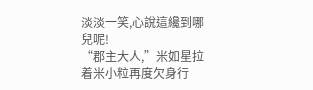淡淡一笑,心說這纔到哪兒呢!
“郡主大人,”米如星拉着米小粒再度欠身行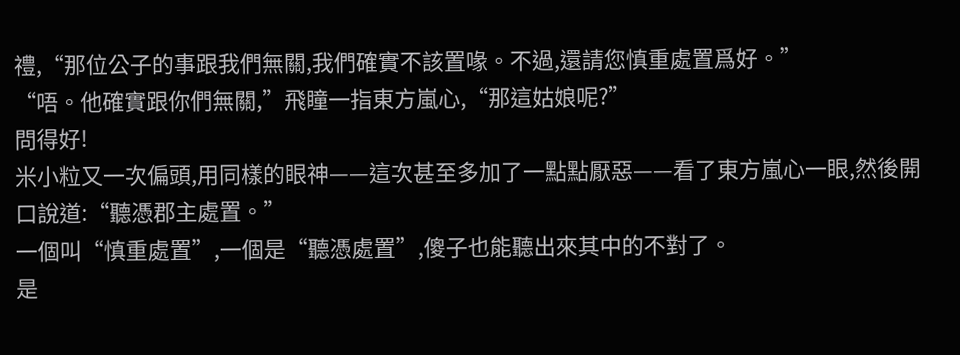禮,“那位公子的事跟我們無關,我們確實不該置喙。不過,還請您慎重處置爲好。”
“唔。他確實跟你們無關,”飛瞳一指東方嵐心,“那這姑娘呢?”
問得好!
米小粒又一次偏頭,用同樣的眼神——這次甚至多加了一點點厭惡——看了東方嵐心一眼,然後開口說道:“聽憑郡主處置。”
一個叫“慎重處置”,一個是“聽憑處置”,傻子也能聽出來其中的不對了。
是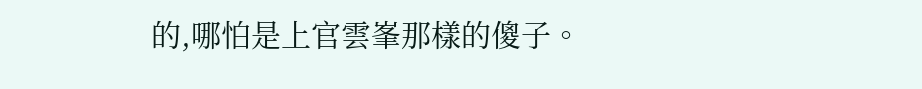的,哪怕是上官雲峯那樣的傻子。